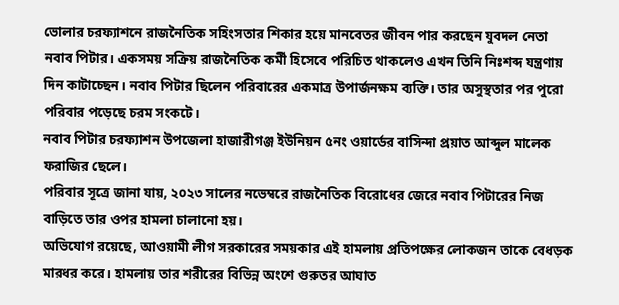ভোলার চরফ্যাশনে রাজনৈতিক সহিংসতার শিকার হয়ে মানবেতর জীবন পার করছেন যুবদল নেতা নবাব পিটার। একসময় সক্রিয় রাজনৈতিক কর্মী হিসেবে পরিচিত থাকলেও এখন তিনি নিঃশব্দ যন্ত্রণায় দিন কাটাচ্ছেন। নবাব পিটার ছিলেন পরিবারের একমাত্র উপার্জনক্ষম ব্যক্তি। তার অসুস্থতার পর পুরো পরিবার পড়েছে চরম সংকটে।
নবাব পিটার চরফ্যাশন উপজেলা হাজারীগঞ্জ ইউনিয়ন ৫নং ওয়ার্ডের বাসিন্দা প্রয়াত আব্দুল মালেক ফরাজির ছেলে।
পরিবার সূত্রে জানা যায়, ২০২৩ সালের নভেম্বরে রাজনৈতিক বিরোধের জেরে নবাব পিটারের নিজ বাড়িতে তার ওপর হামলা চালানো হয়।
অভিযোগ রয়েছে, আওয়ামী লীগ সরকারের সময়কার এই হামলায় প্রতিপক্ষের লোকজন তাকে বেধড়ক মারধর করে। হামলায় তার শরীরের বিভিন্ন অংশে গুরুতর আঘাত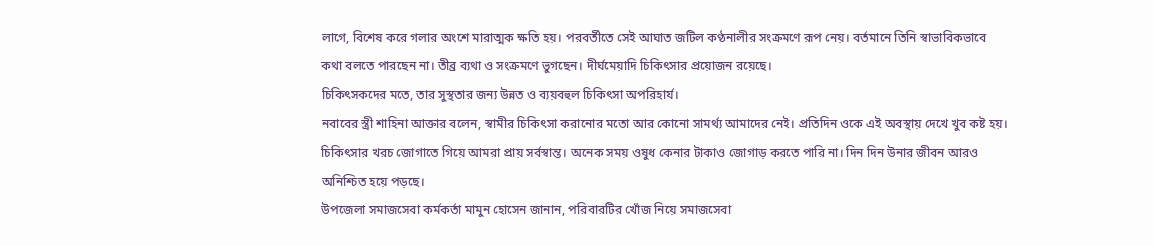লাগে, বিশেষ করে গলার অংশে মারাত্মক ক্ষতি হয়। পরবর্তীতে সেই আঘাত জটিল কণ্ঠনালীর সংক্রমণে রূপ নেয়। বর্তমানে তিনি স্বাভাবিকভাবে কথা বলতে পারছেন না। তীব্র ব্যথা ও সংক্রমণে ভুগছেন। দীর্ঘমেয়াদি চিকিৎসার প্রয়োজন রয়েছে।
চিকিৎসকদের মতে, তার সুস্থতার জন্য উন্নত ও ব্যয়বহুল চিকিৎসা অপরিহার্য।
নবাবের স্ত্রী শাহিনা আক্তার বলেন, স্বামীর চিকিৎসা করানোর মতো আর কোনো সামর্থ্য আমাদের নেই। প্রতিদিন ওকে এই অবস্থায় দেখে খুব কষ্ট হয়। চিকিৎসার খরচ জোগাতে গিয়ে আমরা প্রায় সর্বস্বান্ত। অনেক সময় ওষুধ কেনার টাকাও জোগাড় করতে পারি না। দিন দিন উনার জীবন আরও অনিশ্চিত হয়ে পড়ছে।
উপজেলা সমাজসেবা কর্মকর্তা মামুন হোসেন জানান, পরিবারটির খোঁজ নিয়ে সমাজসেবা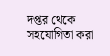দপ্তর থেকে সহযোগিতা করা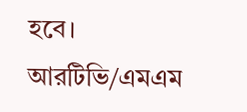হবে।
আরটিভি/এমএম